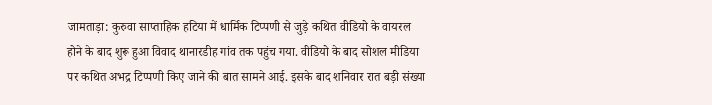जामताड़ा: कुरुवा साप्ताहिक हटिया में धार्मिक टिप्पणी से जुड़े कथित वीडियो के वायरल होने के बाद शुरू हुआ विवाद थानारडीह गांव तक पहुंच गया. वीडियो के बाद सोशल मीडिया पर कथित अभद्र टिप्पणी किए जाने की बात सामने आई. इसके बाद शनिवार रात बड़ी संख्या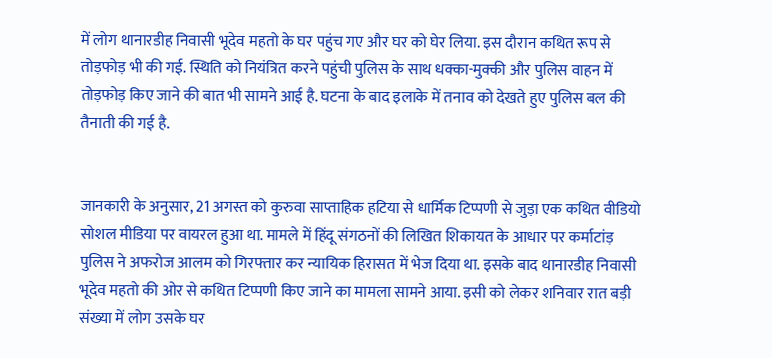में लोग थानारडीह निवासी भूदेव महतो के घर पहुंच गए और घर को घेर लिया. इस दौरान कथित रूप से तोड़फोड़ भी की गई. स्थिति को नियंत्रित करने पहुंची पुलिस के साथ धक्का-मुक्की और पुलिस वाहन में तोड़फोड़ किए जाने की बात भी सामने आई है. घटना के बाद इलाके में तनाव को देखते हुए पुलिस बल की तैनाती की गई है.


जानकारी के अनुसार, 21 अगस्त को कुरुवा साप्ताहिक हटिया से धार्मिक टिप्पणी से जुड़ा एक कथित वीडियो सोशल मीडिया पर वायरल हुआ था. मामले में हिंदू संगठनों की लिखित शिकायत के आधार पर कर्माटांड़ पुलिस ने अफरोज आलम को गिरफ्तार कर न्यायिक हिरासत में भेज दिया था. इसके बाद थानारडीह निवासी भूदेव महतो की ओर से कथित टिप्पणी किए जाने का मामला सामने आया. इसी को लेकर शनिवार रात बड़ी संख्या में लोग उसके घर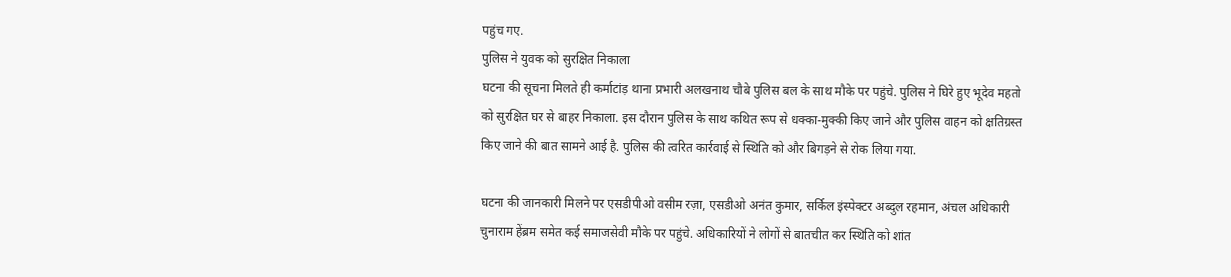पहुंच गए.
पुलिस ने युवक को सुरक्षित निकाला
घटना की सूचना मिलते ही कर्माटांड़ थाना प्रभारी अलखनाथ चौबे पुलिस बल के साथ मौके पर पहुंचे. पुलिस ने घिरे हुए भूदेव महतो को सुरक्षित घर से बाहर निकाला. इस दौरान पुलिस के साथ कथित रूप से धक्का-मुक्की किए जाने और पुलिस वाहन को क्षतिग्रस्त किए जाने की बात सामने आई है. पुलिस की त्वरित कार्रवाई से स्थिति को और बिगड़ने से रोक लिया गया.

घटना की जानकारी मिलने पर एसडीपीओ वसीम रज़ा, एसडीओ अनंत कुमार, सर्किल इंस्पेक्टर अब्दुल रहमान, अंचल अधिकारी चुनाराम हेंब्रम समेत कई समाजसेवी मौके पर पहुंचे. अधिकारियों ने लोगों से बातचीत कर स्थिति को शांत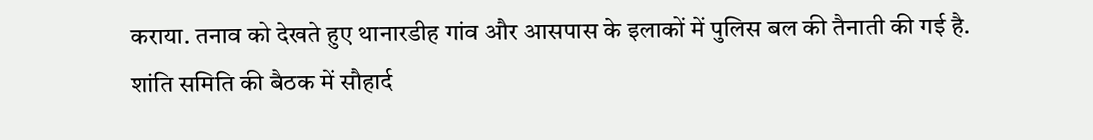कराया. तनाव को देखते हुए थानारडीह गांव और आसपास के इलाकों में पुलिस बल की तैनाती की गई है.
शांति समिति की बैठक में सौहार्द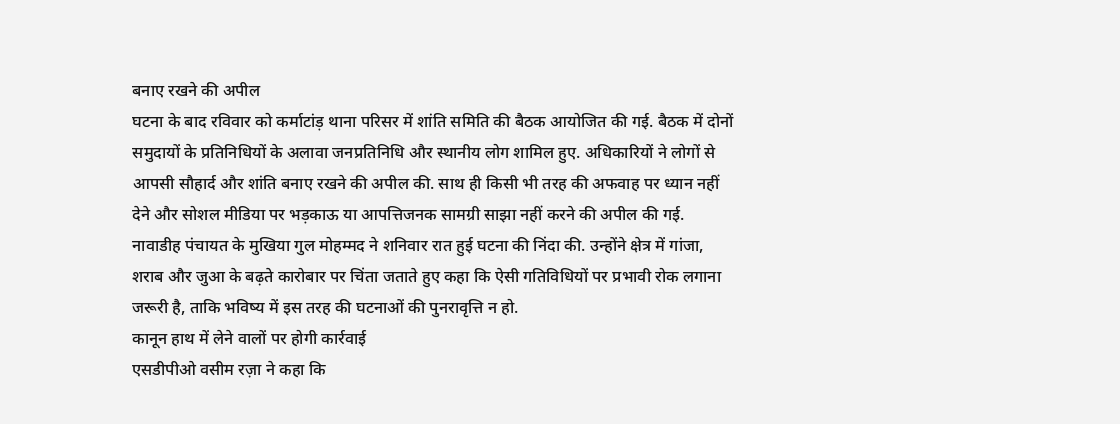बनाए रखने की अपील
घटना के बाद रविवार को कर्माटांड़ थाना परिसर में शांति समिति की बैठक आयोजित की गई. बैठक में दोनों समुदायों के प्रतिनिधियों के अलावा जनप्रतिनिधि और स्थानीय लोग शामिल हुए. अधिकारियों ने लोगों से आपसी सौहार्द और शांति बनाए रखने की अपील की. साथ ही किसी भी तरह की अफवाह पर ध्यान नहीं देने और सोशल मीडिया पर भड़काऊ या आपत्तिजनक सामग्री साझा नहीं करने की अपील की गई.
नावाडीह पंचायत के मुखिया गुल मोहम्मद ने शनिवार रात हुई घटना की निंदा की. उन्होंने क्षेत्र में गांजा, शराब और जुआ के बढ़ते कारोबार पर चिंता जताते हुए कहा कि ऐसी गतिविधियों पर प्रभावी रोक लगाना जरूरी है, ताकि भविष्य में इस तरह की घटनाओं की पुनरावृत्ति न हो.
कानून हाथ में लेने वालों पर होगी कार्रवाई
एसडीपीओ वसीम रज़ा ने कहा कि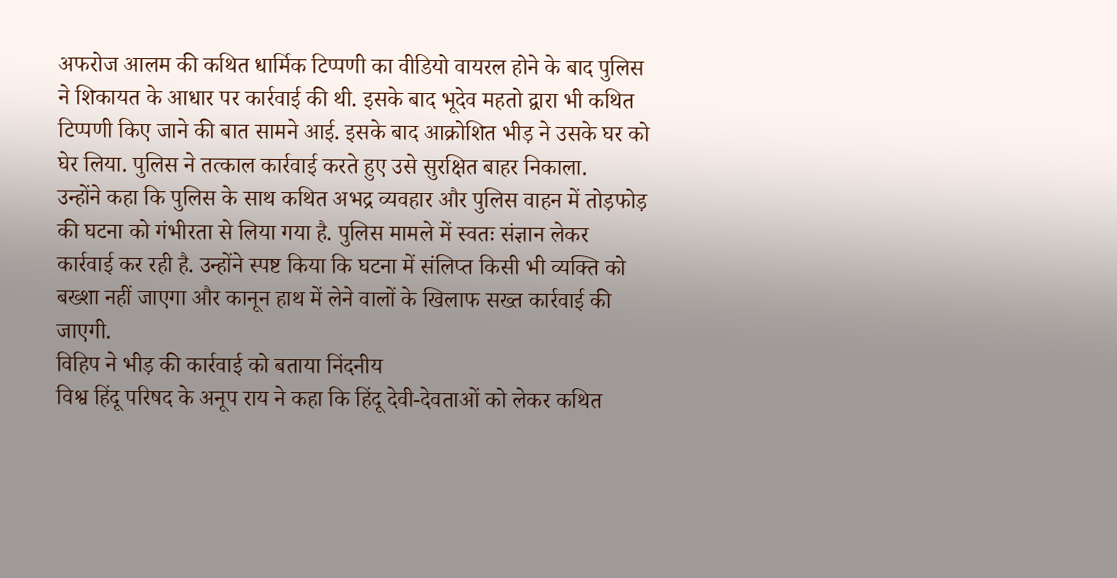अफरोज आलम की कथित धार्मिक टिप्पणी का वीडियो वायरल होने के बाद पुलिस ने शिकायत के आधार पर कार्रवाई की थी. इसके बाद भूदेव महतो द्वारा भी कथित टिप्पणी किए जाने की बात सामने आई. इसके बाद आक्रोशित भीड़ ने उसके घर को घेर लिया. पुलिस ने तत्काल कार्रवाई करते हुए उसे सुरक्षित बाहर निकाला.
उन्होंने कहा कि पुलिस के साथ कथित अभद्र व्यवहार और पुलिस वाहन में तोड़फोड़ की घटना को गंभीरता से लिया गया है. पुलिस मामले में स्वतः संज्ञान लेकर कार्रवाई कर रही है. उन्होंने स्पष्ट किया कि घटना में संलिप्त किसी भी व्यक्ति को बख्शा नहीं जाएगा और कानून हाथ में लेने वालों के खिलाफ सख्त कार्रवाई की जाएगी.
विहिप ने भीड़ की कार्रवाई को बताया निंदनीय
विश्व हिंदू परिषद के अनूप राय ने कहा कि हिंदू देवी-देवताओं को लेकर कथित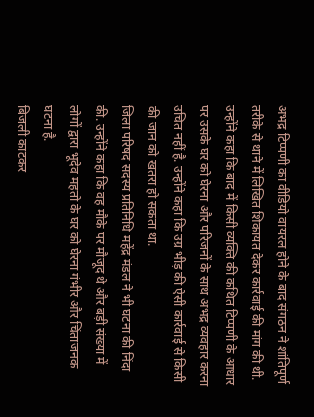अभद्र टिप्पणी का वीडियो वायरल होने के बाद संगठन ने शांतिपूर्ण तरीके से थाने में लिखित शिकायत देकर कार्रवाई की मांग की थी. उन्होंने कहा कि बाद में किसी व्यक्ति की कथित टिप्पणी के आधार पर उसके घर को घेरना और परिजनों के साथ अभद्र व्यवहार करना उचित नहीं है. उन्होंने कहा कि उग्र भीड़ की ऐसी कार्रवाई से किसी की जान को खतरा हो सकता था.
जिला परिषद सदस्य प्रतिनिधि महेंद्र मंडल ने भी घटना की निंदा की. उन्होंने कहा कि वह मौके पर मौजूद थे और बड़ी संख्या में लोगों द्वारा भूदेव महतो के घर को घेरना गंभीर और चिंताजनक घटना है.
बिजली काटकर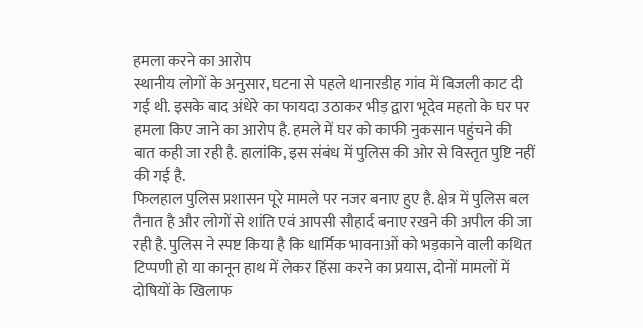हमला करने का आरोप
स्थानीय लोगों के अनुसार, घटना से पहले थानारडीह गांव में बिजली काट दी गई थी. इसके बाद अंधेरे का फायदा उठाकर भीड़ द्वारा भूदेव महतो के घर पर हमला किए जाने का आरोप है. हमले में घर को काफी नुकसान पहुंचने की बात कही जा रही है. हालांकि, इस संबंध में पुलिस की ओर से विस्तृत पुष्टि नहीं की गई है.
फिलहाल पुलिस प्रशासन पूरे मामले पर नजर बनाए हुए है. क्षेत्र में पुलिस बल तैनात है और लोगों से शांति एवं आपसी सौहार्द बनाए रखने की अपील की जा रही है. पुलिस ने स्पष्ट किया है कि धार्मिक भावनाओं को भड़काने वाली कथित टिप्पणी हो या कानून हाथ में लेकर हिंसा करने का प्रयास, दोनों मामलों में दोषियों के खिलाफ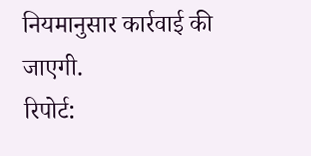नियमानुसार कार्रवाई की जाएगी.
रिपोर्ट: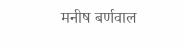मनीष बर्णवाल